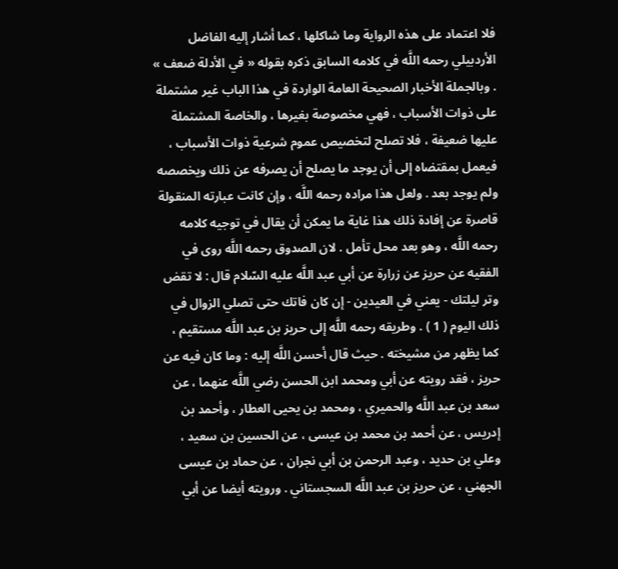فلا اعتماد على هذه الرواية وما شاكلها ، كما أشار إليه الفاضل الأردبيلي رحمه اللَّه في كلامه السابق ذكره بقوله « في الأدلة ضعف » . وبالجملة الأخبار الصحيحة العامة الواردة في هذا الباب غير مشتملة على ذوات الأسباب ، فهي مخصوصة بغيرها ، والخاصة المشتملة عليها ضعيفة ، فلا تصلح لتخصيص عموم شرعية ذوات الأسباب ، فيعمل بمقتضاه إلى أن يوجد ما يصلح أن يصرفه عن ذلك ويخصصه ولم يوجد بعد . ولعل هذا مراده رحمه اللَّه ، وإن كانت عبارته المنقولة قاصرة عن إفادة ذلك هذا غاية ما يمكن أن يقال في توجيه كلامه رحمه اللَّه ، وهو بعد محل تأمل . لان الصدوق رحمه اللَّه روى في الفقيه عن حريز عن زرارة عن أبي عبد اللَّه عليه السّلام قال : لا تقض وتر ليلتك - يعني في العيدين - إن كان فاتك حتى تصلي الزوال في ذلك اليوم ( 1 ) . وطريقه رحمه اللَّه إلى حريز بن عبد اللَّه مستقيم ، كما يظهر من مشيخته . حيث قال أحسن اللَّه إليه : وما كان فيه عن حريز ، فقد رويته عن أبي ومحمد ابن الحسن رضي اللَّه عنهما ، عن سعد بن عبد اللَّه والحميري ، ومحمد بن يحيى العطار ، وأحمد بن إدريس ، عن أحمد بن محمد بن عيسى ، عن الحسين بن سعيد ، وعلي بن حديد ، وعبد الرحمن بن أبي نجران ، عن حماد بن عيسى الجهني ، عن حريز بن عبد اللَّه السجستاني . ورويته أيضا عن أبي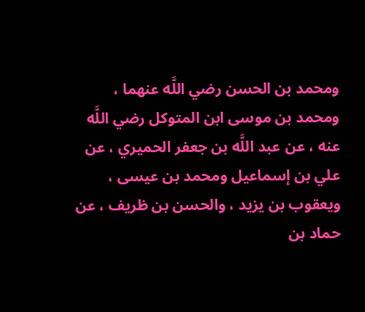ومحمد بن الحسن رضي اللَّه عنهما ، ومحمد بن موسى ابن المتوكل رضي اللَّه عنه ، عن عبد اللَّه بن جعفر الحميري ، عن علي بن إسماعيل ومحمد بن عيسى ، ويعقوب بن يزيد ، والحسن بن ظريف ، عن حماد بن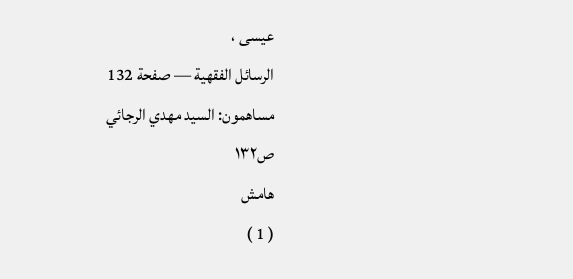عيسى ،
الرسائل الفقهية — صفحة 132
مساهمون: السيد مهدي الرجائي
ص١٣٢
هامش
( 1 )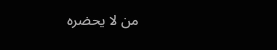من لا يحضره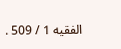الفقيه 1 / 509 .